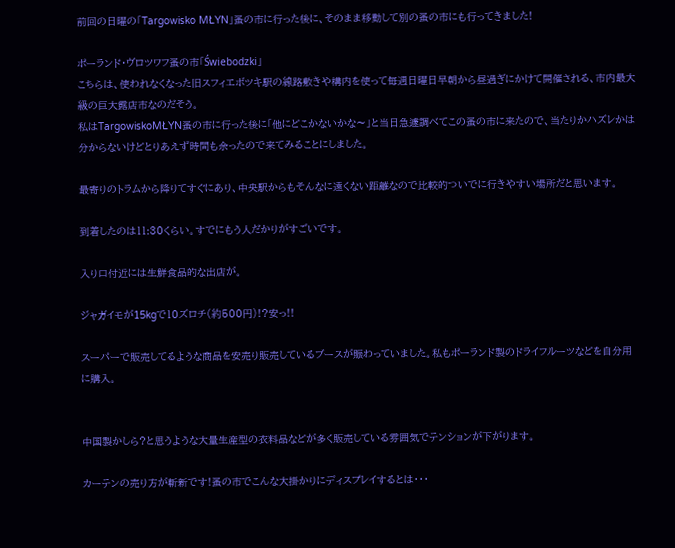前回の日曜の「Targowisko MŁYN」蚤の市に行った後に、そのまま移動して別の蚤の市にも行ってきました!

ポーランド・ヴロツワフ蚤の市「Świebodzki」
こちらは、使われなくなった旧スフィエボツキ駅の線路敷きや構内を使って毎週日曜日早朝から昼過ぎにかけて開催される、市内最大級の巨大露店市なのだそう。
私はTargowiskoMŁYN蚤の市に行った後に「他にどこかないかな〜」と当日急遽調べてこの蚤の市に来たので、当たりかハズレかは分からないけどとりあえず時間も余ったので来てみることにしました。

最寄りのトラムから降りてすぐにあり、中央駅からもそんなに遠くない距離なので比較的ついでに行きやすい場所だと思います。

到着したのは11:30くらい。すでにもう人だかりがすごいです。

入り口付近には生鮮食品的な出店が。

ジャガイモが15kgで10ズロチ(約500円)!?安っ!!

スーパーで販売してるような商品を安売り販売しているブースが賑わっていました。私もポーランド製のドライフルーツなどを自分用に購入。


中国製かしら?と思うような大量生産型の衣料品などが多く販売している雰囲気でテンションが下がります。

カーテンの売り方が斬新です!蚤の市でこんな大掛かりにディスプレイするとは・・・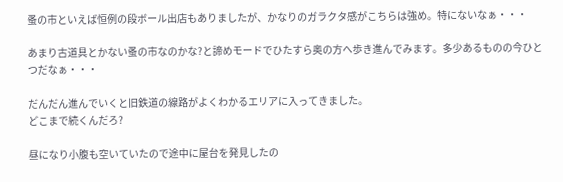蚤の市といえば恒例の段ボール出店もありましたが、かなりのガラクタ感がこちらは強め。特にないなぁ・・・

あまり古道具とかない蚤の市なのかな?と諦めモードでひたすら奥の方へ歩き進んでみます。多少あるものの今ひとつだなぁ・・・

だんだん進んでいくと旧鉄道の線路がよくわかるエリアに入ってきました。
どこまで続くんだろ?

昼になり小腹も空いていたので途中に屋台を発見したの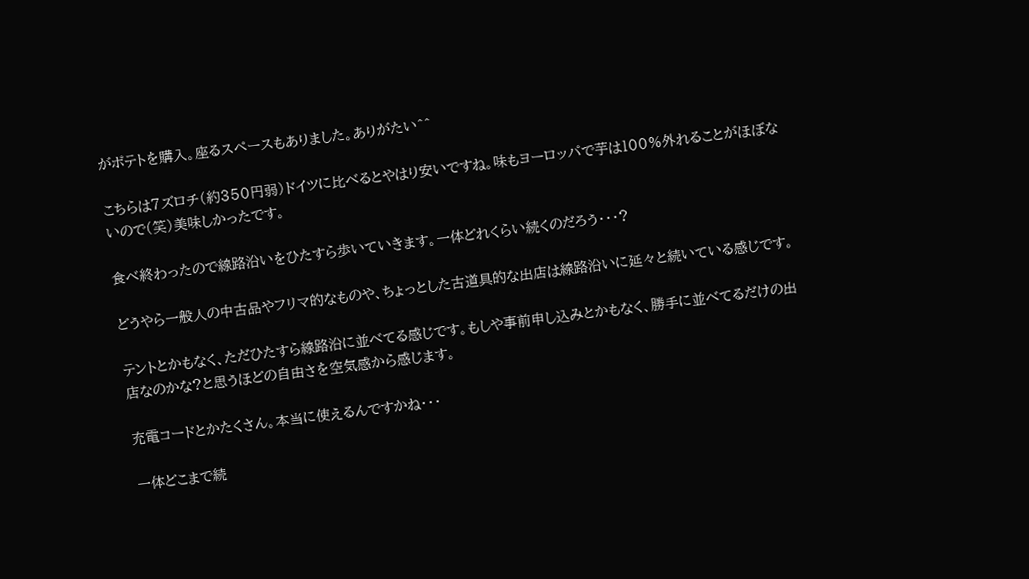がポテトを購入。座るスペースもありました。ありがたい^^

こちらは7ズロチ(約350円弱)ドイツに比べるとやはり安いですね。味もヨーロッパで芋は100%外れることがほぼないので(笑)美味しかったです。

食べ終わったので線路沿いをひたすら歩いていきます。一体どれくらい続くのだろう・・・?

どうやら一般人の中古品やフリマ的なものや、ちょっとした古道具的な出店は線路沿いに延々と続いている感じです。

テントとかもなく、ただひたすら線路沿に並べてる感じです。もしや事前申し込みとかもなく、勝手に並べてるだけの出店なのかな?と思うほどの自由さを空気感から感じます。

充電コードとかたくさん。本当に使えるんですかね・・・

一体どこまで続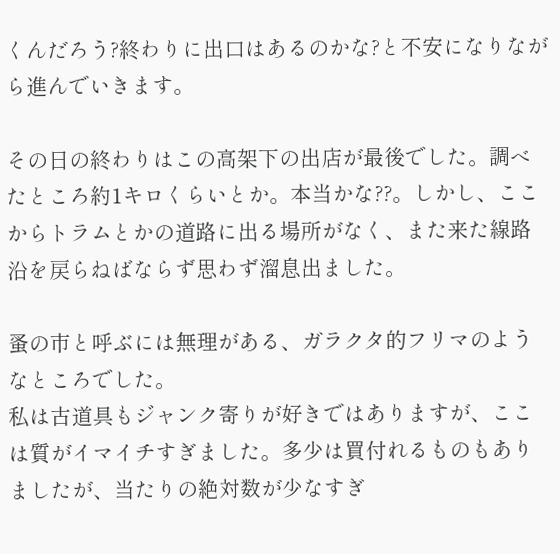くんだろう?終わりに出口はあるのかな?と不安になりながら進んでいきます。

その日の終わりはこの高架下の出店が最後でした。調べたところ約1キロくらいとか。本当かな??。しかし、ここからトラムとかの道路に出る場所がなく、また来た線路沿を戻らねばならず思わず溜息出ました。

蚤の市と呼ぶには無理がある、ガラクタ的フリマのようなところでした。
私は古道具もジャンク寄りが好きではありますが、ここは質がイマイチすぎました。多少は買付れるものもありましたが、当たりの絶対数が少なすぎ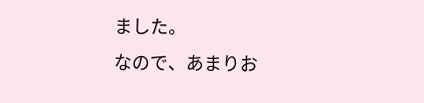ました。
なので、あまりお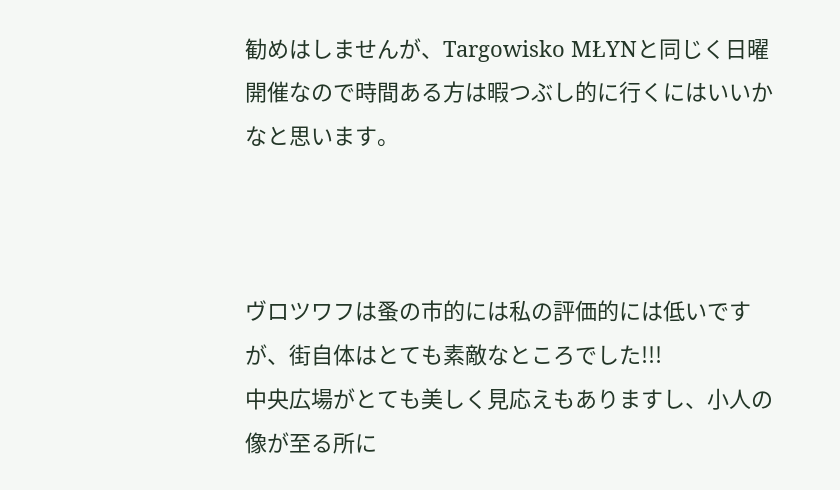勧めはしませんが、Targowisko MŁYNと同じく日曜開催なので時間ある方は暇つぶし的に行くにはいいかなと思います。



ヴロツワフは蚤の市的には私の評価的には低いですが、街自体はとても素敵なところでした!!!
中央広場がとても美しく見応えもありますし、小人の像が至る所に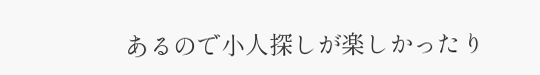あるので小人探しが楽しかったり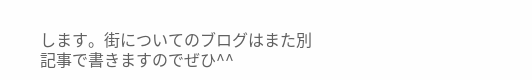します。街についてのブログはまた別記事で書きますのでぜひ^^